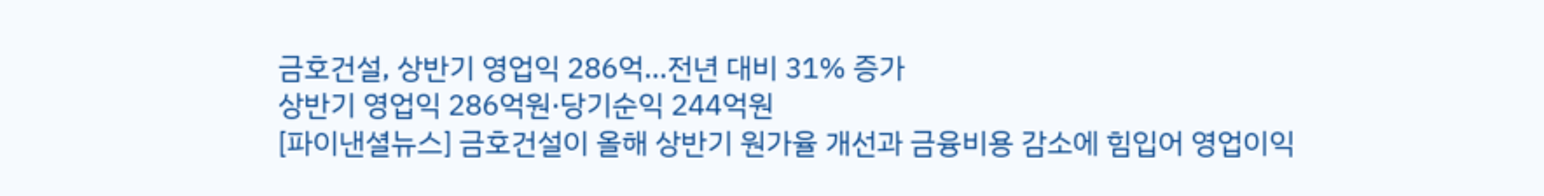금호건설, 상반기 영업익 286억…전년 대비 31% 증가
상반기 영업익 286억원·당기순익 244억원
[파이낸셜뉴스] 금호건설이 올해 상반기 원가율 개선과 금융비용 감소에 힘입어 영업이익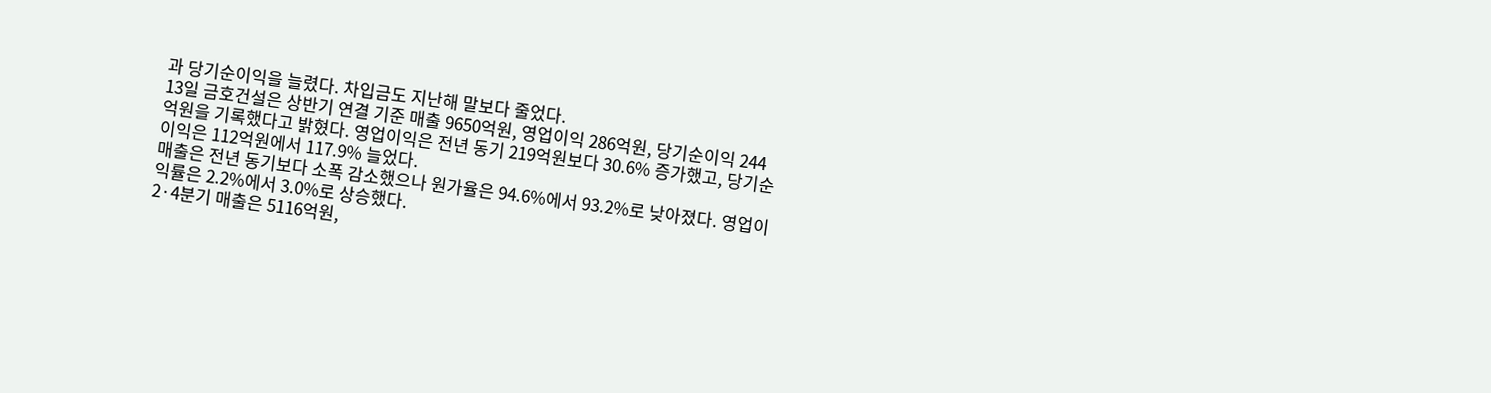과 당기순이익을 늘렸다. 차입금도 지난해 말보다 줄었다.
13일 금호건설은 상반기 연결 기준 매출 9650억원, 영업이익 286억원, 당기순이익 244억원을 기록했다고 밝혔다. 영업이익은 전년 동기 219억원보다 30.6% 증가했고, 당기순이익은 112억원에서 117.9% 늘었다.
매출은 전년 동기보다 소폭 감소했으나 원가율은 94.6%에서 93.2%로 낮아졌다. 영업이익률은 2.2%에서 3.0%로 상승했다.
2·4분기 매출은 5116억원,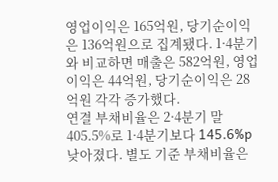영업이익은 165억원, 당기순이익은 136억원으로 집계됐다. 1·4분기와 비교하면 매출은 582억원, 영업이익은 44억원, 당기순이익은 28억원 각각 증가했다.
연결 부채비율은 2·4분기 말 405.5%로 1·4분기보다 145.6%p 낮아졌다. 별도 기준 부채비율은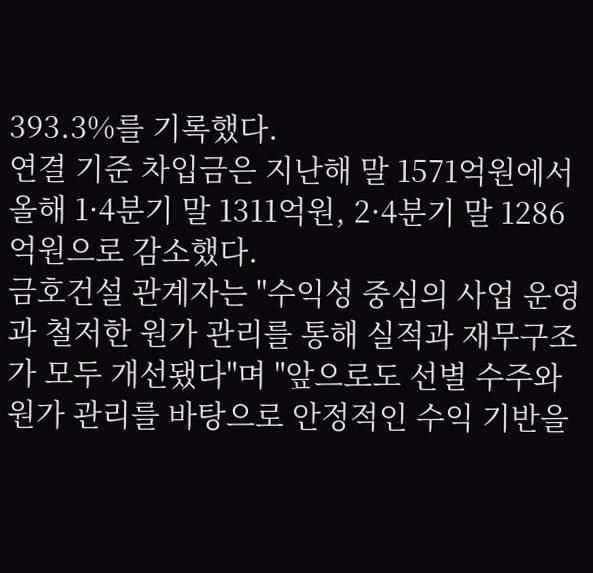393.3%를 기록했다.
연결 기준 차입금은 지난해 말 1571억원에서 올해 1·4분기 말 1311억원, 2·4분기 말 1286억원으로 감소했다.
금호건설 관계자는 "수익성 중심의 사업 운영과 철저한 원가 관리를 통해 실적과 재무구조가 모두 개선됐다"며 "앞으로도 선별 수주와 원가 관리를 바탕으로 안정적인 수익 기반을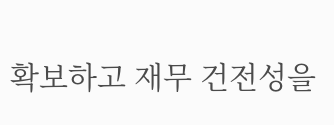확보하고 재무 건전성을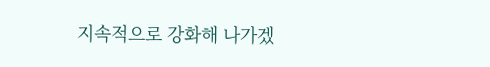지속적으로 강화해 나가겠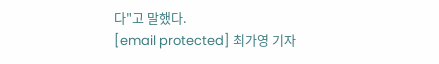다"고 말했다.
[email protected] 최가영 기자